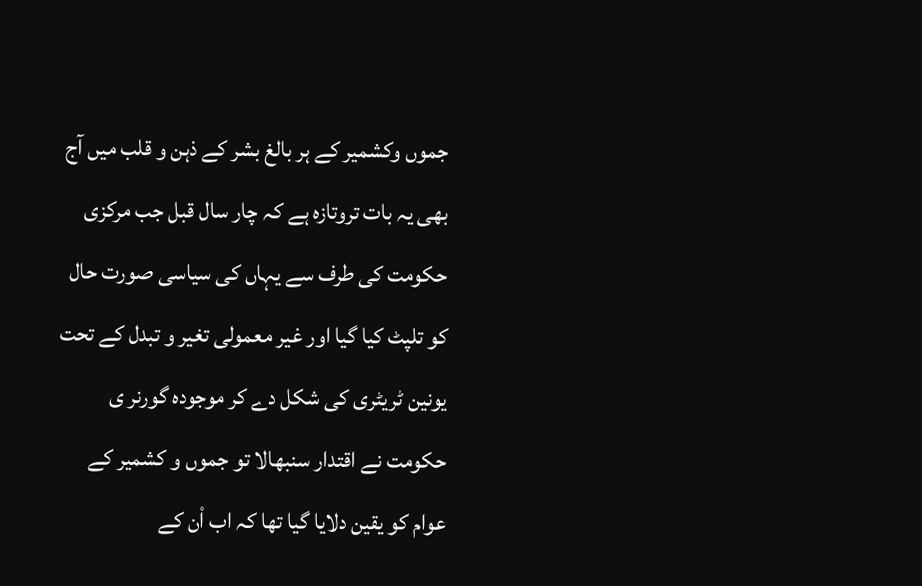جموں وکشمیر کے ہر بالغ بشر کے ذہن و قلب میں آج بھی یہ بات تروتازہ ہے کہ چار سال قبل جب مرکزی حکومت کی طرف سے یہاں کی سیاسی صورت حال کو تلپٹ کیا گیا اور غیر معمولی تغیر و تبدل کے تحت یونین ٹریٹری کی شکل دے کر موجودہ گورنر ی حکومت نے اقتدار سنبھالا تو جموں و کشمیر کے عوام کو یقین دلایا گیا تھا کہ اب اْن کے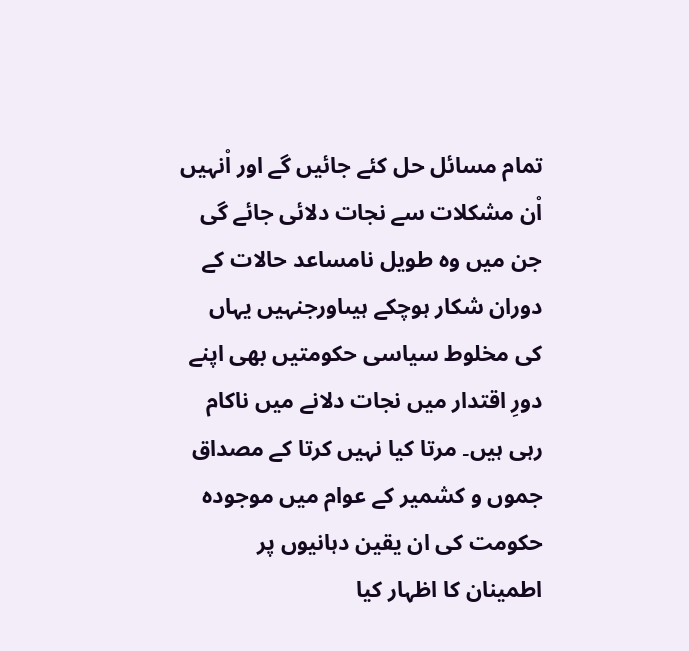تمام مسائل حل کئے جائیں گے اور اْنہیں اْن مشکلات سے نجات دلائی جائے گی جن میں وہ طویل نامساعد حالات کے دوران شکار ہوچکے ہیںاورجنہیں یہاں کی مخلوط سیاسی حکومتیں بھی اپنے دورِ اقتدار میں نجات دلانے میں ناکام رہی ہیں۔ مرتا کیا نہیں کرتا کے مصداق جموں و کشمیر کے عوام میں موجودہ حکومت کی ان یقین دہانیوں پر اطمینان کا اظہار کیا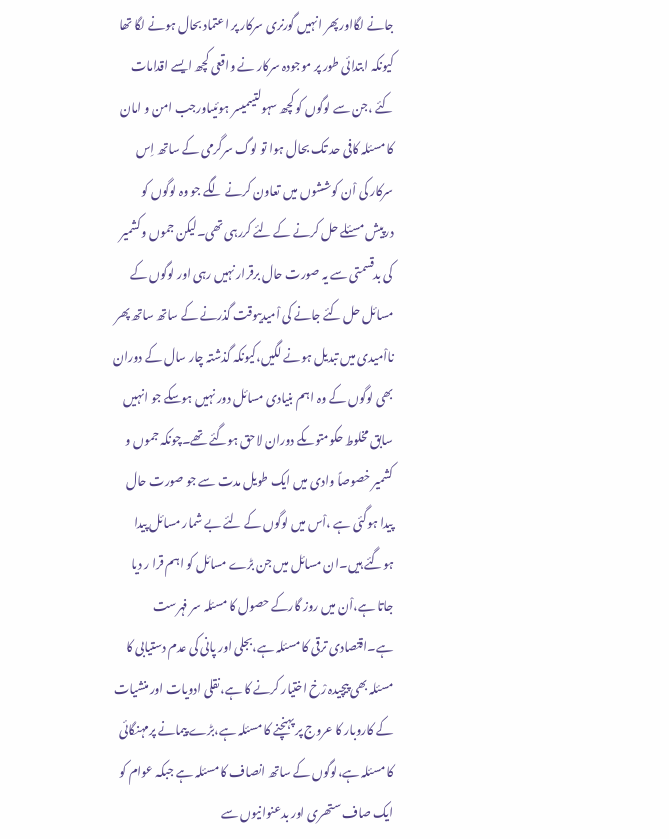جانے لگااورپھر انہیں گورنری سرکار پر اعتماد بحال ہونے لگا تھا کیونکہ ابتدائی طور پر موجودہ سرکار نے واقعی کچھ ایسے اقدامات کئے ،جن سے لوگوں کو کچھ سہولتیںمیسر ہوئیںاورجب امن و امان کا مسئلہ کافی حد تک بحال ہوا تو لوگ سرگرمی کے ساتھ اِس سرکار کی اْن کوششوں میں تعاون کرنے لگے جو وہ لوگوں کو درپیش مسئلے حل کرنے کے لئے کررہی تھی۔لیکن جموں وکشمیر کی بدقسمتی سے یہ صورت حال برقرار نہیں رہی اور لوگوں کے مسائل حل کئے جانے کی اْمیدیںوقت گذرنے کے ساتھ ساتھ پھر نااْمیدی میں تبدیل ہونے لگیں،کیونکہ گذشتہ چار سال کے دوران بھی لوگوں کے وہ اہم بنیادی مسائل دور نہیں ہوسکے جو انہیں سابق مخلوط حکومتوںکے دوران لاحق ہوگئے تھے۔چونکہ جموں و کشمیر خصوصاً وادی میں ایک طویل مدت سے جو صورت حال پیدا ہوگئی ہے ،اْس میں لوگوں کے لئے بے شمار مسائل پیدا ہوگئے ہیں۔ان مسائل میں جن بڑے مسائل کو اہم قرا ر دیا جاتا ہے،اْن میں روز گارکے حصول کا مسئلہ سر فہرست ہے۔اقتصادی ترقی کا مسئلہ ہے،بجلی اور پانی کی عدم دستیابی کا مسئلہ بھی پیچیدہ رْخ اختیار کرنے کا ہے،نقلی ادویات اور منشیات کے کاروبار کا عروج پر پہنچنے کا مسئلہ ہے،بڑے پیمانے پرمہنگائی کا مسئلہ ہے،لوگوں کے ساتھ انصاف کا مسئلہ ہے جبکہ عوام کو ایک صاف ستھری اور بدعنوانیوں سے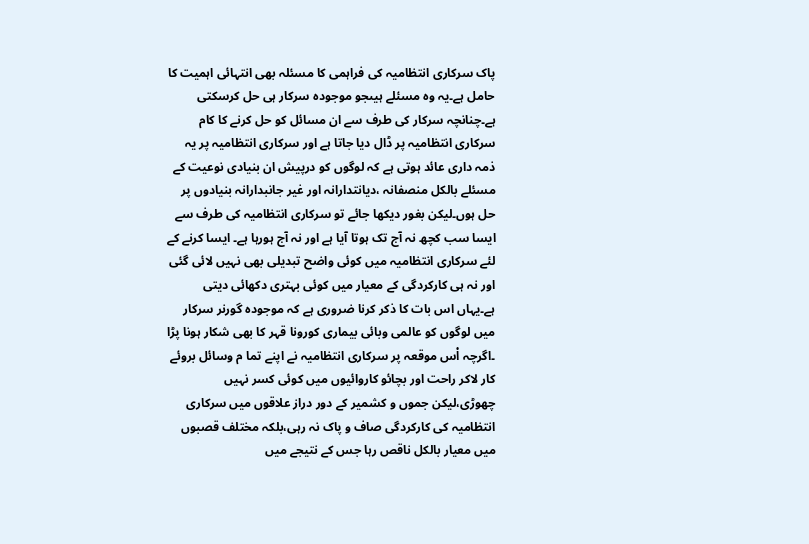پاک سرکاری انتظامیہ کی فراہمی کا مسئلہ بھی انتہائی اہمیت کا حامل ہے۔یہ وہ مسئلے ہیںجو موجودہ سرکار ہی حل کرسکتی ہے۔چنانچہ سرکار کی طرف سے ان مسائل کو حل کرنے کا کام سرکاری انتظامیہ پر ڈال دیا جاتا ہے اور سرکاری انتظامیہ پر یہ ذمہ داری عائد ہوتی ہے کہ لوگوں کو درپیش ان بنیادی نوعیت کے مسئلے بالکل منصفانہ ،دیانتدارانہ اور غیر جانبدارانہ بنیادوں پر حل ہوں۔لیکن بغور دیکھا جائے تو سرکاری انتظامیہ کی طرف سے ایسا سب کچھ نہ آج تک ہوتا آیا ہے اور نہ آج ہورہا ہے۔ ایسا کرنے کے لئے سرکاری انتظامیہ میں کوئی واضح تبدیلی بھی نہیں لائی گئی اور نہ ہی کارکردگی کے معیار میں کوئی بہتری دکھائی دیتی ہے۔یہاں اس بات کا ذکر کرنا ضروری ہے کہ موجودہ گورنر سرکار میں لوگوں کو عالمی وبائی بیماری کورونا قہر کا بھی شکار ہونا پڑا ۔اگرچہ اْس موقعہ پر سرکاری انتظامیہ نے اپنے تما م وسائل بروئے کار لاکر راحت اور بچائو کاروائیوں میں کوئی کسر نہیں چھوڑی،لیکن جموں و کشمیر کے دور دراز علاقوں میں سرکاری انتظامیہ کی کارکردگی صاف و پاک نہ رہی،بلکہ مختلف قصبوں میں معیار بالکل ناقص رہا جس کے نتیجے میں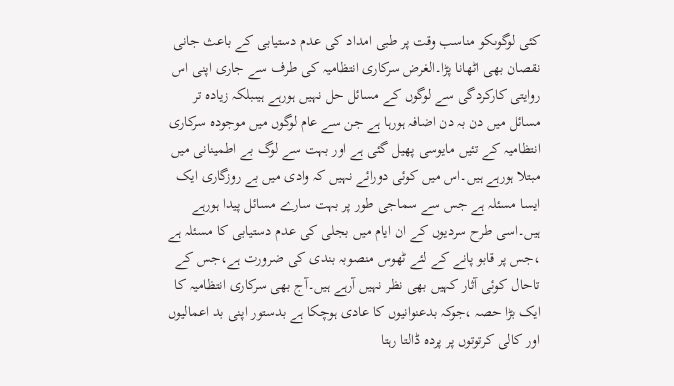کئی لوگوںکو مناسب وقت پر طبی امداد کی عدم دستیابی کے باعث جانی نقصان بھی اٹھانا پڑا۔الغرض سرکاری انتظامیہ کی طرف سے جاری اپنی اس روایتی کارکردگی سے لوگوں کے مسائل حل نہیں ہورہے ہیںبلکہ زیادہ تر مسائل میں دن بہ دن اضافہ ہورہا ہے جن سے عام لوگوں میں موجودہ سرکاری انتظامیہ کے تئیں مایوسی پھیل گئی ہے اور بہت سے لوگ بے اطمینانی میں مبتلا ہورہے ہیں۔اس میں کوئی دورائے نہیں کہ وادی میں بے روزگاری ایک ایسا مسئلہ ہے جس سے سماجی طور پر بہت سارے مسائل پیدا ہورہے ہیں۔اسی طرح سردیوں کے ان ایام میں بجلی کی عدم دستیابی کا مسئلہ ہے ،جس پر قابو پانے کے لئے ٹھوس منصوبہ بندی کی ضرورت ہے،جس کے تاحال کوئی آثار کہیں بھی نظر نہیں آرہے ہیں۔آج بھی سرکاری انتظامیہ کا ایک بڑا حصہ ،جوکہ بدعنوانیوں کا عادی ہوچکا ہے بدستور اپنی بد اعمالیوں اور کالی کرتوتوں پر پردہ ڈالتا رہتا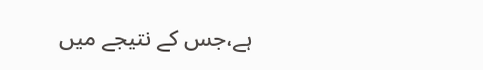ہے،جس کے نتیجے میں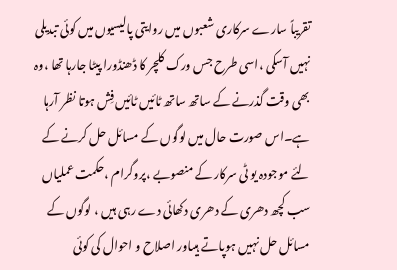تقریباً سارے سرکاری شعبوں میں روایتی پالیسیوں میں کوئی تبدیلی نہیں آسکی ،اسی طرح جس ورک کلچر کا ڈھنڈورا پیٹا جارہا تھا ،وہ بھی وقت گذرنے کے ساتھ ساتھ ٹائیں ٹائیں فِش ہوتا نظر آرہا ہے۔اس صورت حال میں لوگوں کے مسائل حل کرنے کے لئے موجودہ یو ٹی سرکار کے منصوبے ،پروگرام ،حکمت عملیاں سب کچھ دھری کے دھری دکھائی دے رہی ہیں ، لوگوں کے مسائل حل نہیں ہوپاتے ہیںاور اصلاح و احوال کی کوئی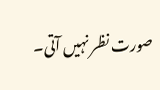صورت نظر نہیں آتی۔